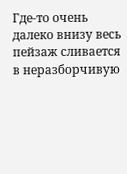Где-то очень далеко внизу весь пейзаж сливается в неразборчивую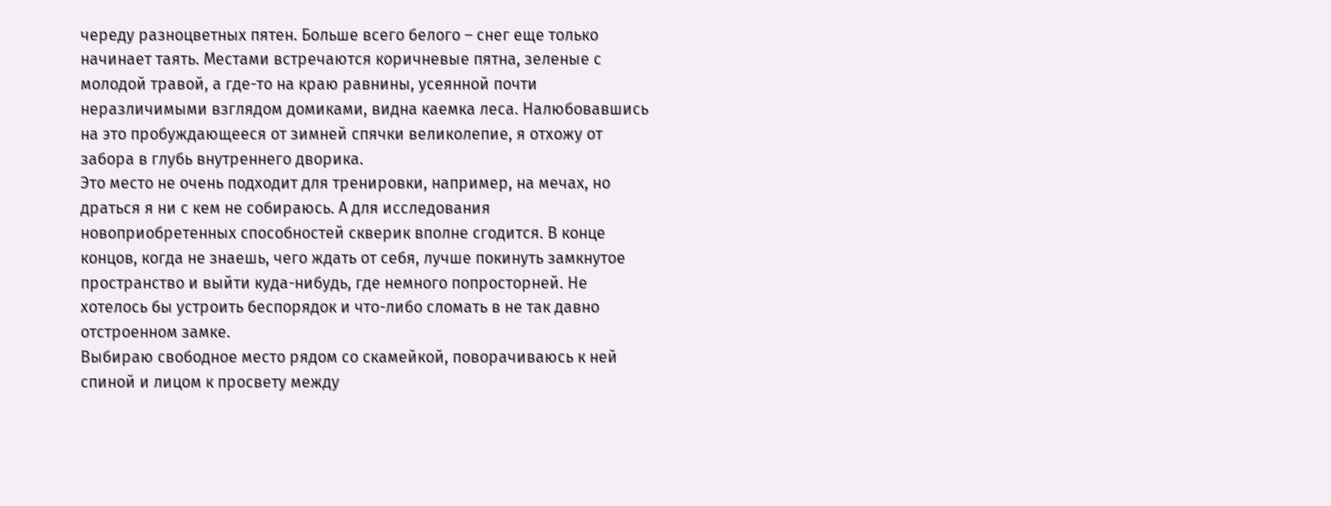череду разноцветных пятен. Больше всего белого – снег еще только начинает таять. Местами встречаются коричневые пятна, зеленые с молодой травой, а где-то на краю равнины, усеянной почти неразличимыми взглядом домиками, видна каемка леса. Налюбовавшись на это пробуждающееся от зимней спячки великолепие, я отхожу от забора в глубь внутреннего дворика.
Это место не очень подходит для тренировки, например, на мечах, но драться я ни с кем не собираюсь. А для исследования новоприобретенных способностей скверик вполне сгодится. В конце концов, когда не знаешь, чего ждать от себя, лучше покинуть замкнутое пространство и выйти куда-нибудь, где немного попросторней. Не хотелось бы устроить беспорядок и что-либо сломать в не так давно отстроенном замке.
Выбираю свободное место рядом со скамейкой, поворачиваюсь к ней спиной и лицом к просвету между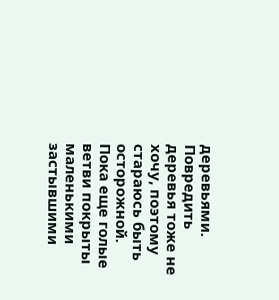деревьями. Повредить деревья тоже не хочу, поэтому стараюсь быть осторожной. Пока еще голые ветви покрыты маленькими застывшими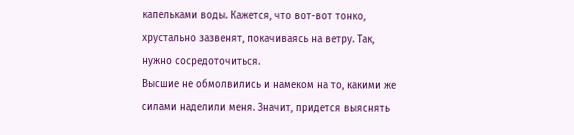капельками воды. Кажется, что вот-вот тонко, хрустально зазвенят, покачиваясь на ветру. Так, нужно сосредоточиться.
Высшие не обмолвились и намеком на то, какими же силами наделили меня. Значит, придется выяснять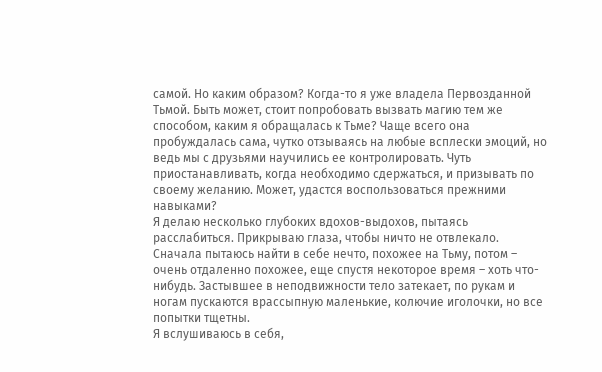самой. Но каким образом? Когда-то я уже владела Первозданной Тьмой. Быть может, стоит попробовать вызвать магию тем же способом, каким я обращалась к Тьме? Чаще всего она пробуждалась сама, чутко отзываясь на любые всплески эмоций, но ведь мы с друзьями научились ее контролировать. Чуть приостанавливать, когда необходимо сдержаться, и призывать по своему желанию. Может, удастся воспользоваться прежними навыками?
Я делаю несколько глубоких вдохов-выдохов, пытаясь расслабиться. Прикрываю глаза, чтобы ничто не отвлекало. Сначала пытаюсь найти в себе нечто, похожее на Тьму, потом – очень отдаленно похожее, еще спустя некоторое время – хоть что-нибудь. Застывшее в неподвижности тело затекает, по рукам и ногам пускаются врассыпную маленькие, колючие иголочки, но все попытки тщетны.
Я вслушиваюсь в себя,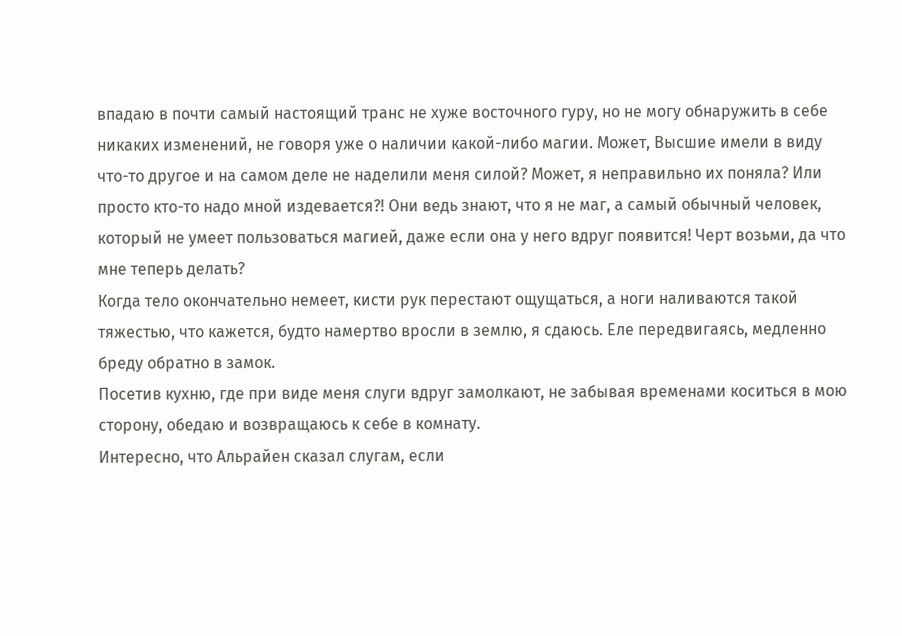впадаю в почти самый настоящий транс не хуже восточного гуру, но не могу обнаружить в себе никаких изменений, не говоря уже о наличии какой-либо магии. Может, Высшие имели в виду что-то другое и на самом деле не наделили меня силой? Может, я неправильно их поняла? Или просто кто-то надо мной издевается?! Они ведь знают, что я не маг, а самый обычный человек, который не умеет пользоваться магией, даже если она у него вдруг появится! Черт возьми, да что мне теперь делать?
Когда тело окончательно немеет, кисти рук перестают ощущаться, а ноги наливаются такой тяжестью, что кажется, будто намертво вросли в землю, я сдаюсь. Еле передвигаясь, медленно бреду обратно в замок.
Посетив кухню, где при виде меня слуги вдруг замолкают, не забывая временами коситься в мою сторону, обедаю и возвращаюсь к себе в комнату.
Интересно, что Альрайен сказал слугам, если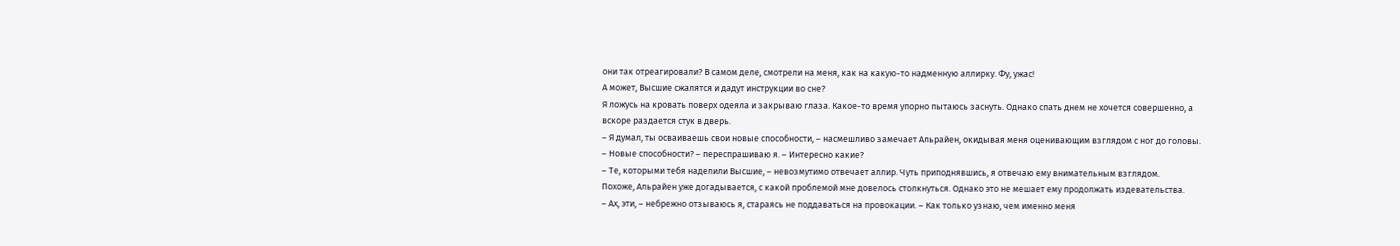они так отреагировали? В самом деле, смотрели на меня, как на какую-то надменную аллирку. Фу, ужас!
А может, Высшие сжалятся и дадут инструкции во сне?
Я ложусь на кровать поверх одеяла и закрываю глаза. Какое-то время упорно пытаюсь заснуть. Однако спать днем не хочется совершенно, а вскоре раздается стук в дверь.
– Я думал, ты осваиваешь свои новые способности, – насмешливо замечает Альрайен, окидывая меня оценивающим взглядом с ног до головы.
– Новые способности? – переспрашиваю я. – Интересно какие?
– Те, которыми тебя наделили Высшие, – невозмутимо отвечает аллир. Чуть приподнявшись, я отвечаю ему внимательным взглядом.
Похоже, Альрайен уже догадывается, с какой проблемой мне довелось столкнуться. Однако это не мешает ему продолжать издевательства.
– Ах, эти, – небрежно отзываюсь я, стараясь не поддаваться на провокации. – Как только узнаю, чем именно меня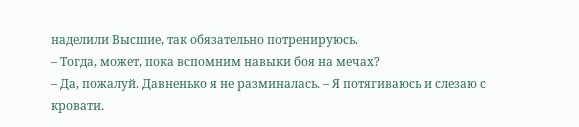наделили Высшие, так обязательно потренируюсь.
– Тогда, может, пока вспомним навыки боя на мечах?
– Да, пожалуй. Давненько я не разминалась. – Я потягиваюсь и слезаю с кровати.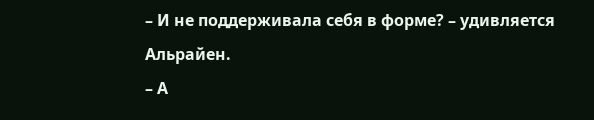– И не поддерживала себя в форме? – удивляется Альрайен.
– А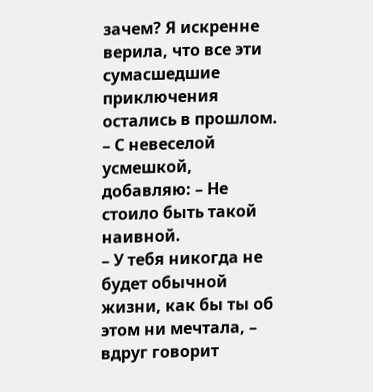зачем? Я искренне верила, что все эти сумасшедшие приключения остались в прошлом. – С невеселой усмешкой, добавляю: – Не стоило быть такой наивной.
– У тебя никогда не будет обычной жизни, как бы ты об этом ни мечтала, – вдруг говорит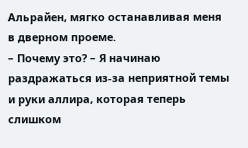Альрайен, мягко останавливая меня в дверном проеме.
– Почему это? – Я начинаю раздражаться из-за неприятной темы и руки аллира, которая теперь слишком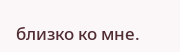близко ко мне.